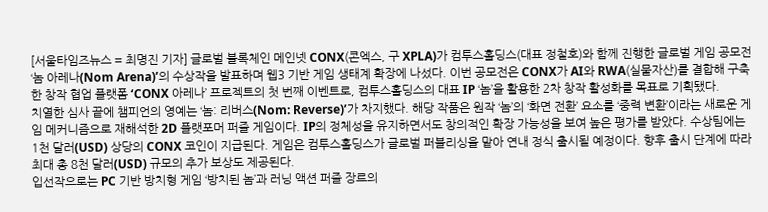[서울타임즈뉴스 = 최명진 기자] 글로벌 블록체인 메인넷 CONX(콘엑스, 구 XPLA)가 컴투스홀딩스(대표 정철호)와 함께 진행한 글로벌 게임 공모전 ‘놈 아레나(Nom Arena)’의 수상작을 발표하며 웹3 기반 게임 생태계 확장에 나섰다. 이번 공모전은 CONX가 AI와 RWA(실물자산)를 결합해 구축한 창작 협업 플랫폼 ‘CONX 아레나’ 프로젝트의 첫 번째 이벤트로, 컴투스홀딩스의 대표 IP ‘놈’을 활용한 2차 창작 활성화를 목표로 기획됐다.
치열한 심사 끝에 챔피언의 영예는 ‘놈: 리버스(Nom: Reverse)’가 차지했다. 해당 작품은 원작 ‘놈’의 ‘화면 전환’ 요소를 ‘중력 변환’이라는 새로운 게임 메커니즘으로 재해석한 2D 플랫포머 퍼즐 게임이다. IP의 정체성을 유지하면서도 창의적인 확장 가능성을 보여 높은 평가를 받았다. 수상팀에는 1천 달러(USD) 상당의 CONX 코인이 지급된다. 게임은 컴투스홀딩스가 글로벌 퍼블리싱을 맡아 연내 정식 출시될 예정이다. 향후 출시 단계에 따라 최대 총 8천 달러(USD) 규모의 추가 보상도 제공된다.
입선작으로는 PC 기반 방치형 게임 ‘방치된 놈’과 러닝 액션 퍼즐 장르의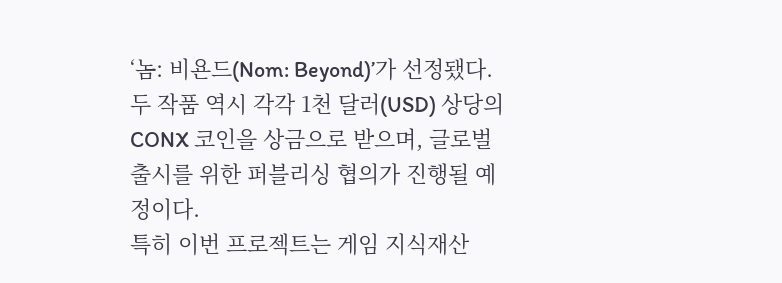‘놈: 비욘드(Nom: Beyond)’가 선정됐다. 두 작품 역시 각각 1천 달러(USD) 상당의 CONX 코인을 상금으로 받으며, 글로벌 출시를 위한 퍼블리싱 협의가 진행될 예정이다.
특히 이번 프로젝트는 게임 지식재산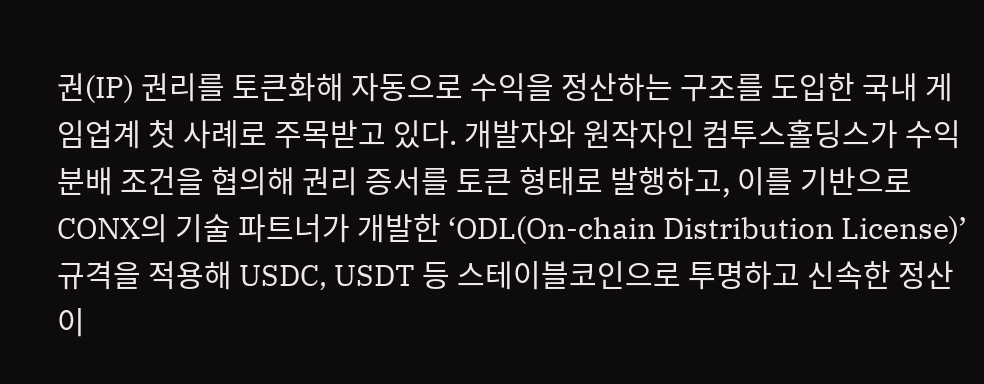권(IP) 권리를 토큰화해 자동으로 수익을 정산하는 구조를 도입한 국내 게임업계 첫 사례로 주목받고 있다. 개발자와 원작자인 컴투스홀딩스가 수익 분배 조건을 협의해 권리 증서를 토큰 형태로 발행하고, 이를 기반으로 CONX의 기술 파트너가 개발한 ‘ODL(On-chain Distribution License)’ 규격을 적용해 USDC, USDT 등 스테이블코인으로 투명하고 신속한 정산이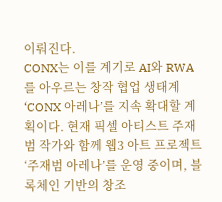이뤄진다.
CONX는 이를 계기로 AI와 RWA를 아우르는 창작 협업 생태계 ‘CONX 아레나’를 지속 확대할 계획이다. 현재 픽셀 아티스트 주재범 작가와 함께 웹3 아트 프로젝트 ‘주재범 아레나’를 운영 중이며, 블록체인 기반의 창조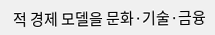적 경제 모델을 문화·기술·금융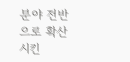분야 전반으로 확산시킨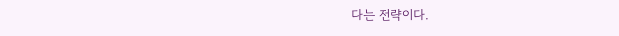다는 전략이다.